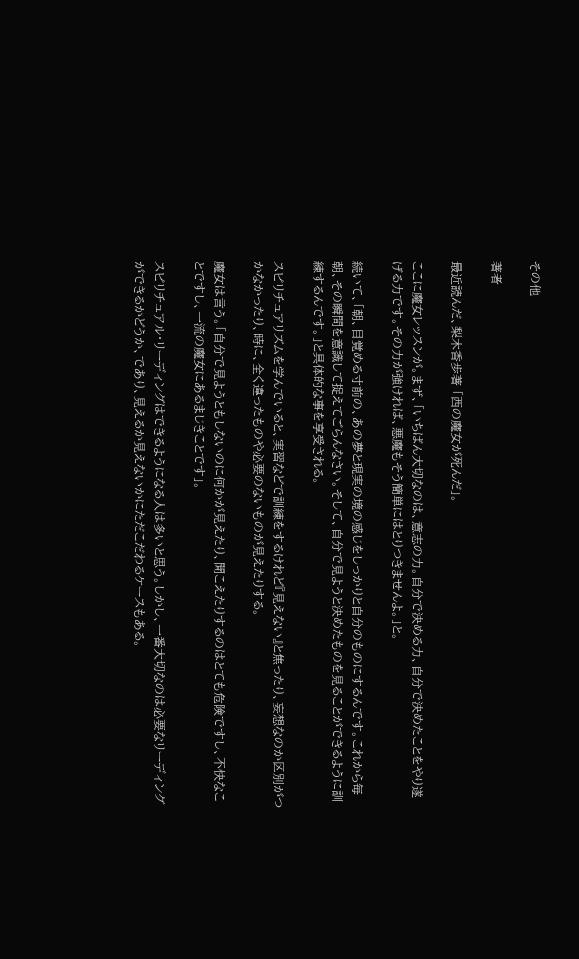その他

著者

最近読んだ、梨木香歩著 「西の魔女が死んだ」。

ここに魔女レッスンが。まず、「いちばん大切なのは、意志の力。自分で決める力、自分で決めたことをやり遂げる力です。その力が強ければ、悪魔もそう簡単にはとりつきませんよ。」と。

続いて、「朝、目覚める寸前の、あの夢と現実の境の感じをしっかりと自分のものにするんです。これから毎朝、その瞬間を意識して捉えてごらんなさい。そして、自分で見ようと決めたものを見ることができるように訓練するんです。」と具体的な事を享受される。

スピリチュアリズムを学んでいると、実習などで訓練をするけれど『見えない』と焦ったり、妄想なのか区別がつかなかったり、時に、全く違ったものや必要のないものが見えたりする。

魔女は言う。「自分で見ようともしないのに何かが見えたり、聞こえたりするのはとても危険ですし、不快なことですし、一流の魔女にあるまじきことです」。

スピリチュアル・リーディングはできるようになる人は多いと思う。しかし、一番大切なのは必要なリーディングができるかどうか、であり、見えるか見えないかにただこだわるケースもある。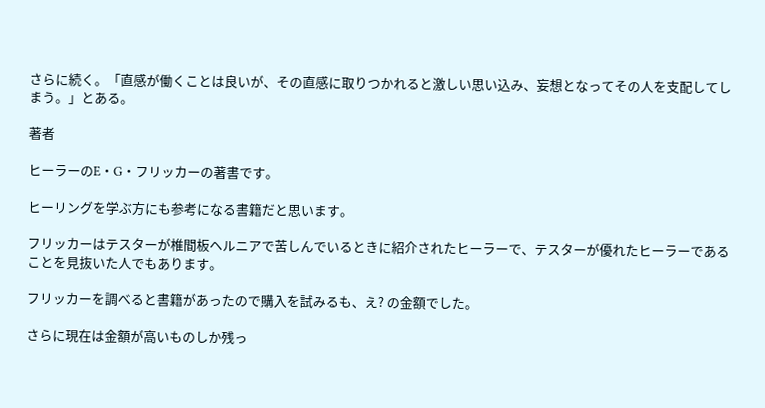さらに続く。「直感が働くことは良いが、その直感に取りつかれると激しい思い込み、妄想となってその人を支配してしまう。」とある。

著者

ヒーラーのE・G・フリッカーの著書です。

ヒーリングを学ぶ方にも参考になる書籍だと思います。

フリッカーはテスターが椎間板ヘルニアで苦しんでいるときに紹介されたヒーラーで、テスターが優れたヒーラーであることを見抜いた人でもあります。

フリッカーを調べると書籍があったので購入を試みるも、え? の金額でした。

さらに現在は金額が高いものしか残っ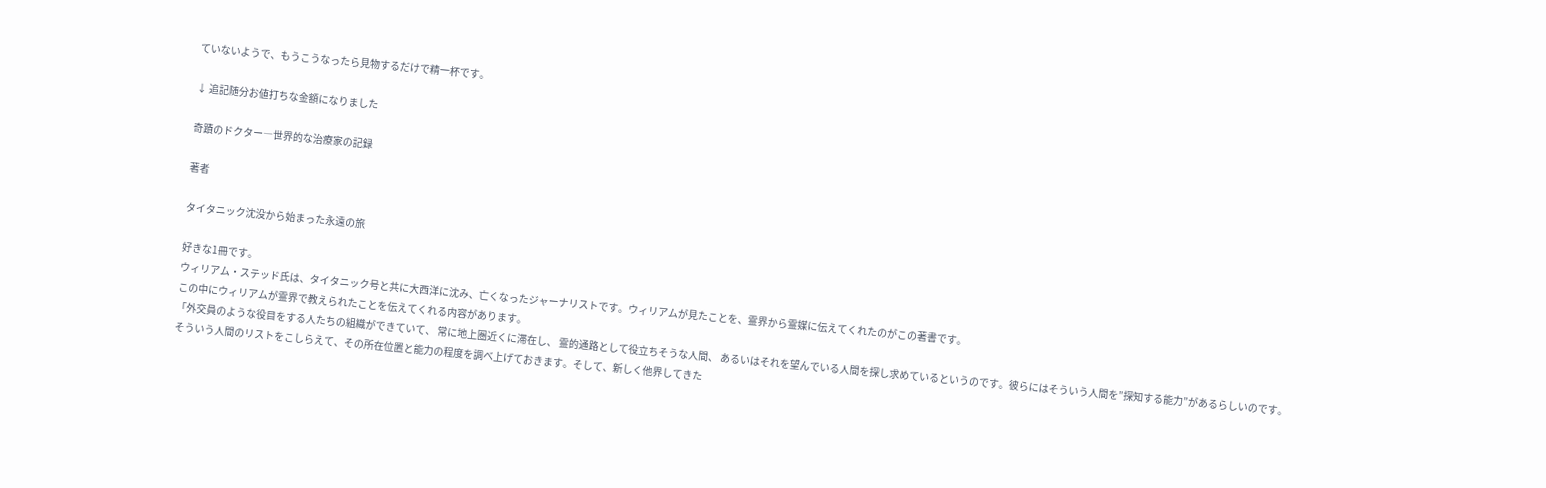ていないようで、もうこうなったら見物するだけで精一杯です。

↓ 追記随分お値打ちな金額になりました

奇蹟のドクター―世界的な治療家の記録

著者

タイタニック沈没から始まった永遠の旅

好きな1冊です。
ウィリアム・ステッド氏は、タイタニック号と共に大西洋に沈み、亡くなったジャーナリストです。ウィリアムが見たことを、霊界から霊媒に伝えてくれたのがこの著書です。
この中にウィリアムが霊界で教えられたことを伝えてくれる内容があります。
「外交員のような役目をする人たちの組織ができていて、 常に地上圏近くに滞在し、 霊的通路として役立ちそうな人間、 あるいはそれを望んでいる人間を探し求めているというのです。彼らにはそういう人間を”探知する能力”があるらしいのです。
そういう人間のリストをこしらえて、その所在位置と能力の程度を調べ上げておきます。そして、新しく他界してきた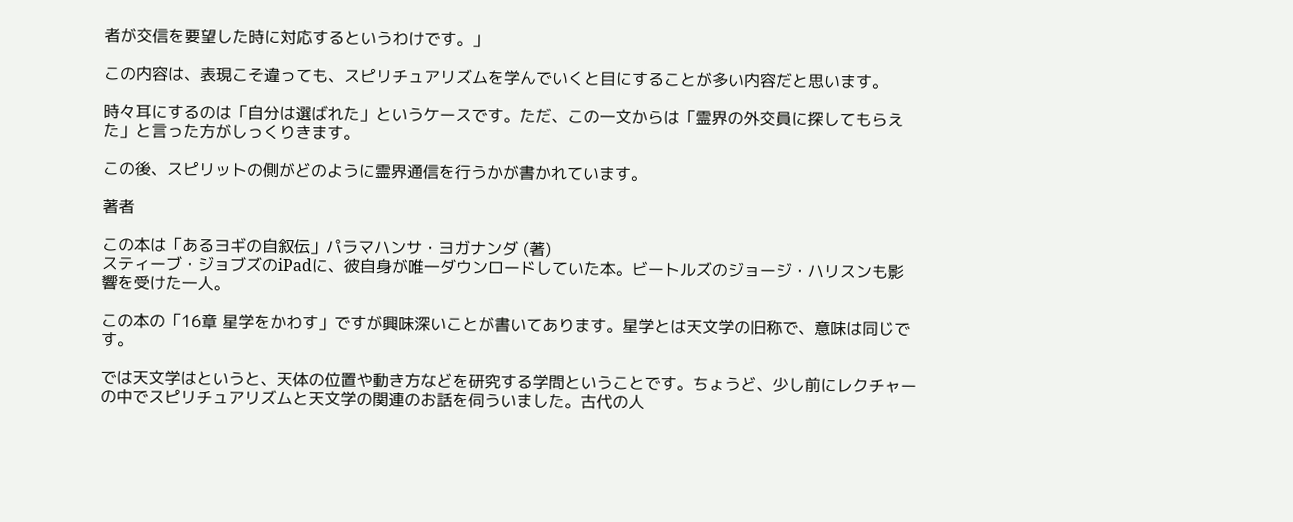者が交信を要望した時に対応するというわけです。」

この内容は、表現こそ違っても、スピリチュアリズムを学んでいくと目にすることが多い内容だと思います。

時々耳にするのは「自分は選ばれた」というケースです。ただ、この一文からは「霊界の外交員に探してもらえた」と言った方がしっくりきます。

この後、スピリットの側がどのように霊界通信を行うかが書かれています。

著者

この本は「あるヨギの自叙伝」パラマハンサ・ヨガナンダ (著)
スティーブ・ジョブズのiPadに、彼自身が唯一ダウンロードしていた本。ビートルズのジョージ・ハリスンも影響を受けた一人。

この本の「16章 星学をかわす」ですが興味深いことが書いてあります。星学とは天文学の旧称で、意味は同じです。

では天文学はというと、天体の位置や動き方などを研究する学問ということです。ちょうど、少し前にレクチャーの中でスピリチュアリズムと天文学の関連のお話を伺ういました。古代の人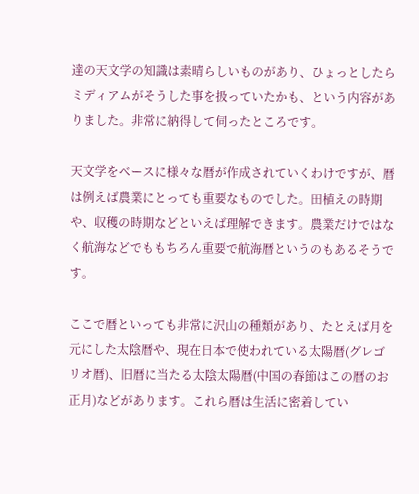達の天文学の知識は素晴らしいものがあり、ひょっとしたらミディアムがそうした事を扱っていたかも、という内容がありました。非常に納得して伺ったところです。

天文学をベースに様々な暦が作成されていくわけですが、暦は例えば農業にとっても重要なものでした。田植えの時期や、収穫の時期などといえば理解できます。農業だけではなく航海などでももちろん重要で航海暦というのもあるそうです。

ここで暦といっても非常に沢山の種類があり、たとえば月を元にした太陰暦や、現在日本で使われている太陽暦(グレゴリオ暦)、旧暦に当たる太陰太陽暦(中国の春節はこの暦のお正月)などがあります。これら暦は生活に密着してい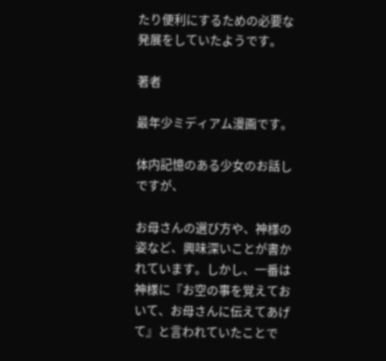たり便利にするための必要な発展をしていたようです。

著者

最年少ミディアム漫画です。

体内記憶のある少女のお話しですが、

お母さんの選び方や、神様の姿など、興味深いことが書かれています。しかし、一番は神様に『お空の事を覚えておいて、お母さんに伝えてあげて』と言われていたことで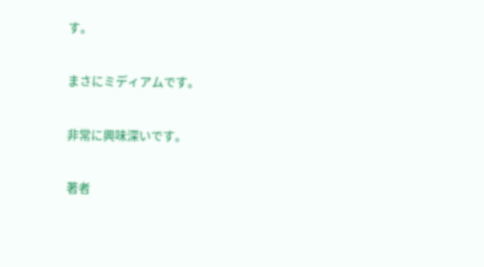す。

まさにミディアムです。

非常に興味深いです。

著者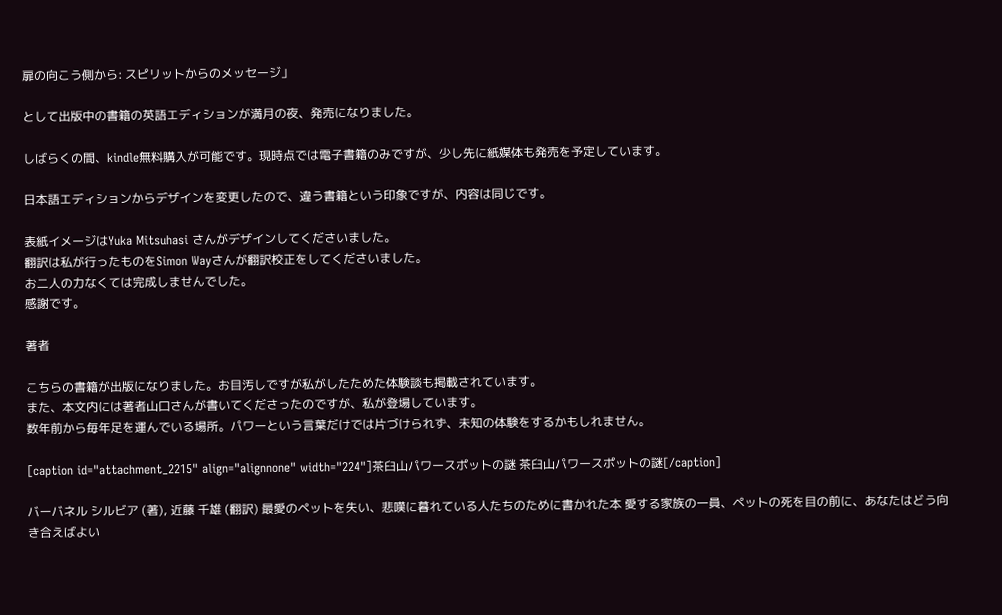扉の向こう側から: スピリットからのメッセージ」

として出版中の書籍の英語エディションが満月の夜、発売になりました。

しばらくの間、kindle無料購入が可能です。現時点では電子書籍のみですが、少し先に紙媒体も発売を予定しています。

日本語エディションからデザインを変更したので、違う書籍という印象ですが、内容は同じです。

表紙イメージはYuka Mitsuhasi さんがデザインしてくださいました。
翻訳は私が行ったものをSimon Wayさんが翻訳校正をしてくださいました。
お二人の力なくては完成しませんでした。
感謝です。

著者

こちらの書籍が出版になりました。お目汚しですが私がしたためた体験談も掲載されています。
また、本文内には著者山口さんが書いてくださったのですが、私が登場しています。
数年前から毎年足を運んでいる場所。パワーという言葉だけでは片づけられず、未知の体験をするかもしれません。

[caption id="attachment_2215" align="alignnone" width="224"]茶臼山パワースポットの謎 茶臼山パワースポットの謎[/caption]

バーバネル シルビア (著), 近藤 千雄 (翻訳) 最愛のペットを失い、悲嘆に暮れている人たちのために書かれた本 愛する家族の一員、ペットの死を目の前に、あなたはどう向き合えばよい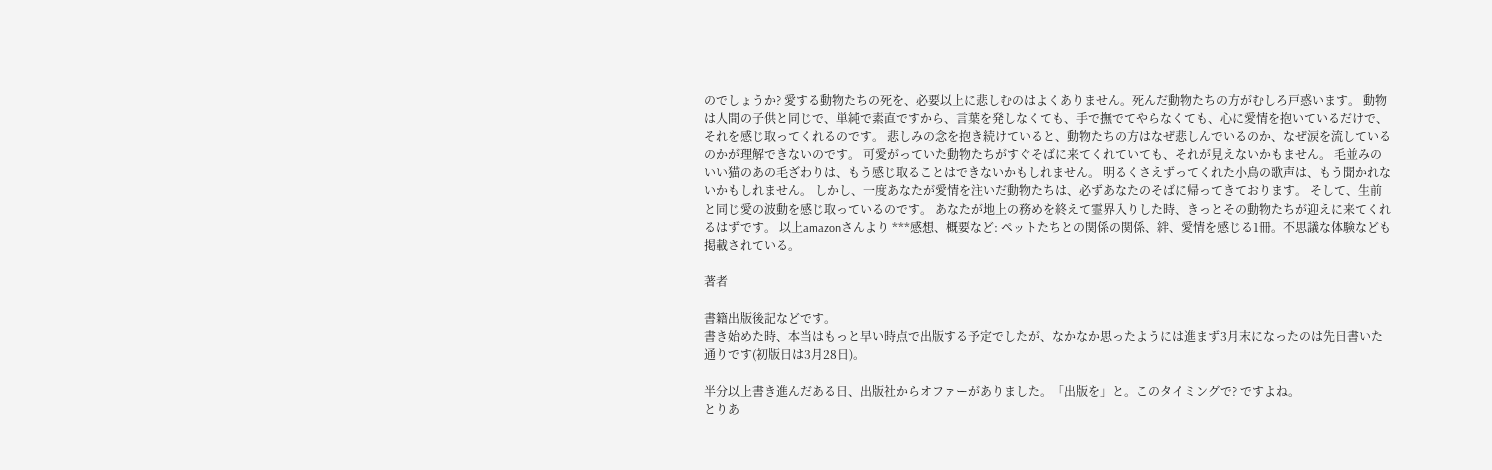のでしょうか? 愛する動物たちの死を、必要以上に悲しむのはよくありません。死んだ動物たちの方がむしろ戸惑います。 動物は人間の子供と同じで、単純で素直ですから、言葉を発しなくても、手で撫でてやらなくても、心に愛情を抱いているだけで、それを感じ取ってくれるのです。 悲しみの念を抱き続けていると、動物たちの方はなぜ悲しんでいるのか、なぜ涙を流しているのかが理解できないのです。 可愛がっていた動物たちがすぐそばに来てくれていても、それが見えないかもません。 毛並みのいい猫のあの毛ざわりは、もう感じ取ることはできないかもしれません。 明るくさえずってくれた小鳥の歌声は、もう聞かれないかもしれません。 しかし、一度あなたが愛情を注いだ動物たちは、必ずあなたのそばに帰ってきております。 そして、生前と同じ愛の波動を感じ取っているのです。 あなたが地上の務めを終えて霊界入りした時、きっとその動物たちが迎えに来てくれるはずです。 以上amazonさんより ***感想、概要など: ペットたちとの関係の関係、絆、愛情を感じる1冊。不思議な体験なども掲載されている。

著者

書籍出版後記などです。
書き始めた時、本当はもっと早い時点で出版する予定でしたが、なかなか思ったようには進まず3月末になったのは先日書いた通りです(初版日は3月28日)。

半分以上書き進んだある日、出版社からオファーがありました。「出版を」と。このタイミングで? ですよね。
とりあ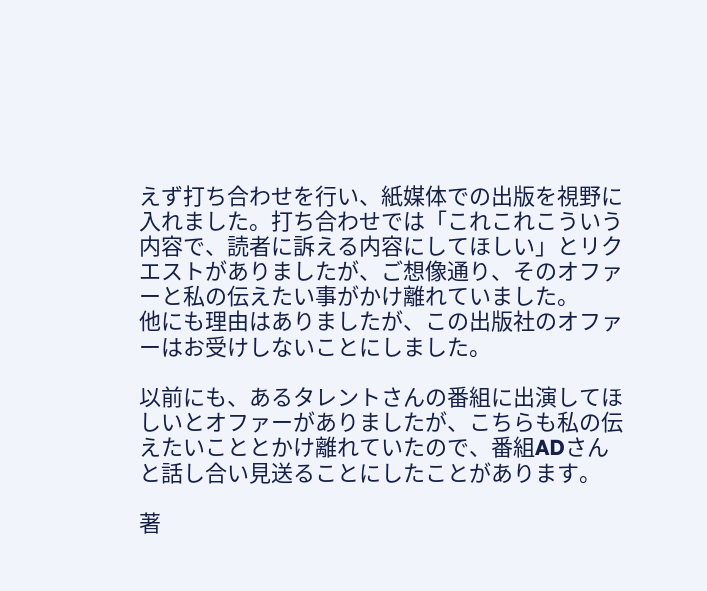えず打ち合わせを行い、紙媒体での出版を視野に入れました。打ち合わせでは「これこれこういう内容で、読者に訴える内容にしてほしい」とリクエストがありましたが、ご想像通り、そのオファーと私の伝えたい事がかけ離れていました。
他にも理由はありましたが、この出版社のオファーはお受けしないことにしました。

以前にも、あるタレントさんの番組に出演してほしいとオファーがありましたが、こちらも私の伝えたいこととかけ離れていたので、番組ADさんと話し合い見送ることにしたことがあります。

著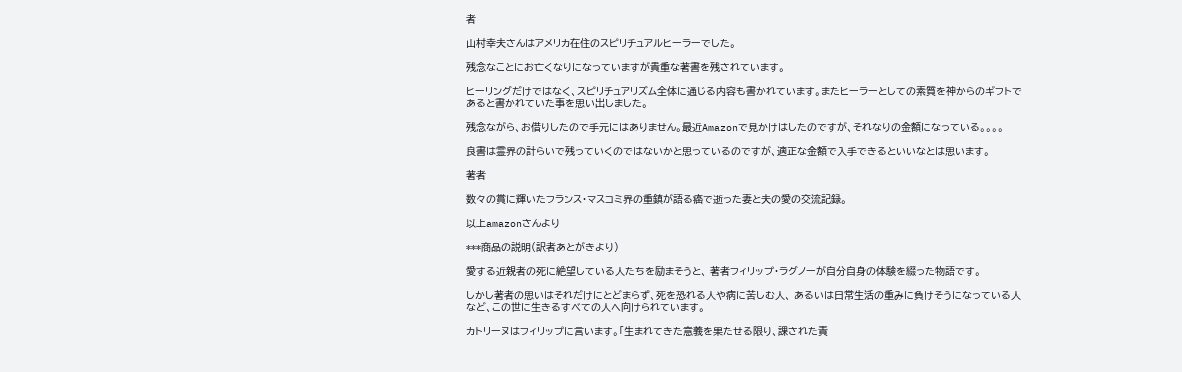者

山村幸夫さんはアメリカ在住のスピリチュアルヒーラーでした。

残念なことにお亡くなりになっていますが貴重な著書を残されています。

ヒーリングだけではなく、スピリチュアリズム全体に通じる内容も書かれています。またヒーラーとしての素質を神からのギフトであると書かれていた事を思い出しました。

残念ながら、お借りしたので手元にはありません。最近Amazonで見かけはしたのですが、それなりの金額になっている。。。。

良書は霊界の計らいで残っていくのではないかと思っているのですが、適正な金額で入手できるといいなとは思います。

著者

数々の賞に輝いたフランス・マスコミ界の重鎮が語る癌で逝った妻と夫の愛の交流記録。

以上amazonさんより

***商品の説明(訳者あとがきより)

愛する近親者の死に絶望している人たちを励まそうと、 著者フィリップ・ラグノーが自分自身の体験を綴った物語です。

しかし著者の思いはそれだけにとどまらず、死を恐れる人や病に苦しむ人、 あるいは日常生活の重みに負けそうになっている人など、この世に生きるすべての人へ向けられています。

カトリーヌはフィリップに言います。「生まれてきた意義を果たせる限り、課された責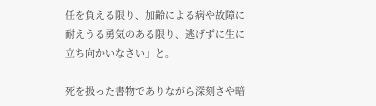任を負える限り、加齢による病や故障に耐えうる勇気のある限り、逃げずに生に立ち向かいなさい」と。

死を扱った書物でありながら深刻さや暗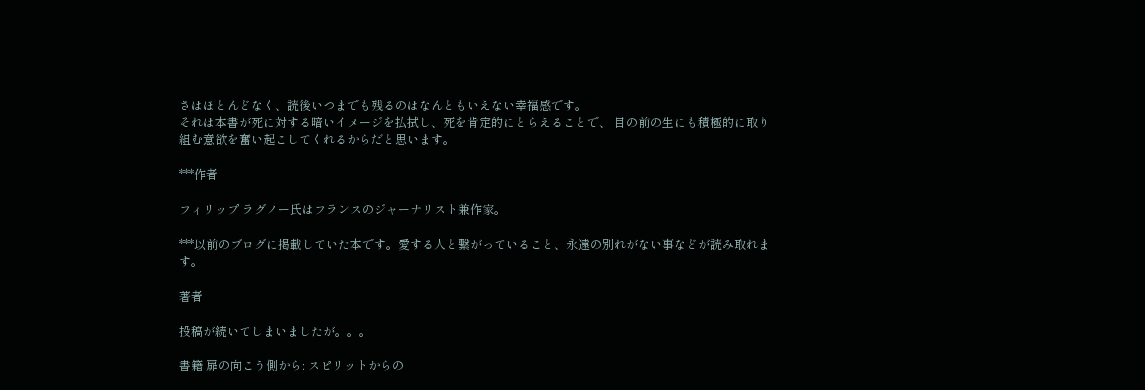さはほとんどなく、読後いつまでも残るのはなんともいえない幸福感です。
それは本書が死に対する暗いイメージを払拭し、死を肯定的にとらえることで、 目の前の生にも積極的に取り組む意欲を奮い起こしてくれるからだと思います。

***作者

フィリップ ラグノー氏はフランスのジャーナリスト兼作家。

***以前のブログに掲載していた本です。愛する人と繋がっていること、永遠の別れがない事などが読み取れます。

著者

投稿が続いてしまいましたが。。。

書籍 扉の向こう側から: スピリットからの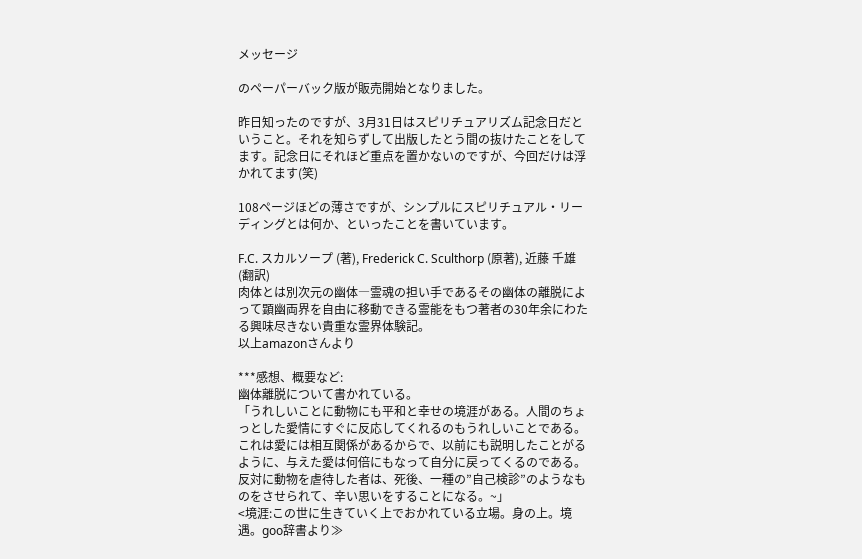メッセージ

のペーパーバック版が販売開始となりました。

昨日知ったのですが、3月31日はスピリチュアリズム記念日だということ。それを知らずして出版したとう間の抜けたことをしてます。記念日にそれほど重点を置かないのですが、今回だけは浮かれてます(笑)

108ページほどの薄さですが、シンプルにスピリチュアル・リーディングとは何か、といったことを書いています。

F.C. スカルソープ (著), Frederick C. Sculthorp (原著), 近藤 千雄 (翻訳)
肉体とは別次元の幽体―霊魂の担い手であるその幽体の離脱によって顕幽両界を自由に移動できる霊能をもつ著者の30年余にわたる興味尽きない貴重な霊界体験記。
以上amazonさんより

***感想、概要など:
幽体離脱について書かれている。
「うれしいことに動物にも平和と幸せの境涯がある。人間のちょっとした愛情にすぐに反応してくれるのもうれしいことである。これは愛には相互関係があるからで、以前にも説明したことがるように、与えた愛は何倍にもなって自分に戻ってくるのである。反対に動物を虐待した者は、死後、一種の”自己検診”のようなものをさせられて、辛い思いをすることになる。~」
<境涯:この世に生きていく上でおかれている立場。身の上。境遇。goo辞書より≫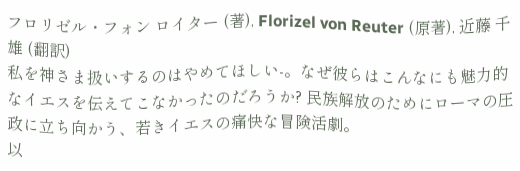フロリゼル・フォン ロイター (著), Florizel von Reuter (原著), 近藤 千雄 (翻訳)
私を神さま扱いするのはやめてほしい-。なぜ彼らはこんなにも魅力的なイエスを伝えてこなかったのだろうか? 民族解放のためにローマの圧政に立ち向かう、若きイエスの痛快な冒険活劇。
以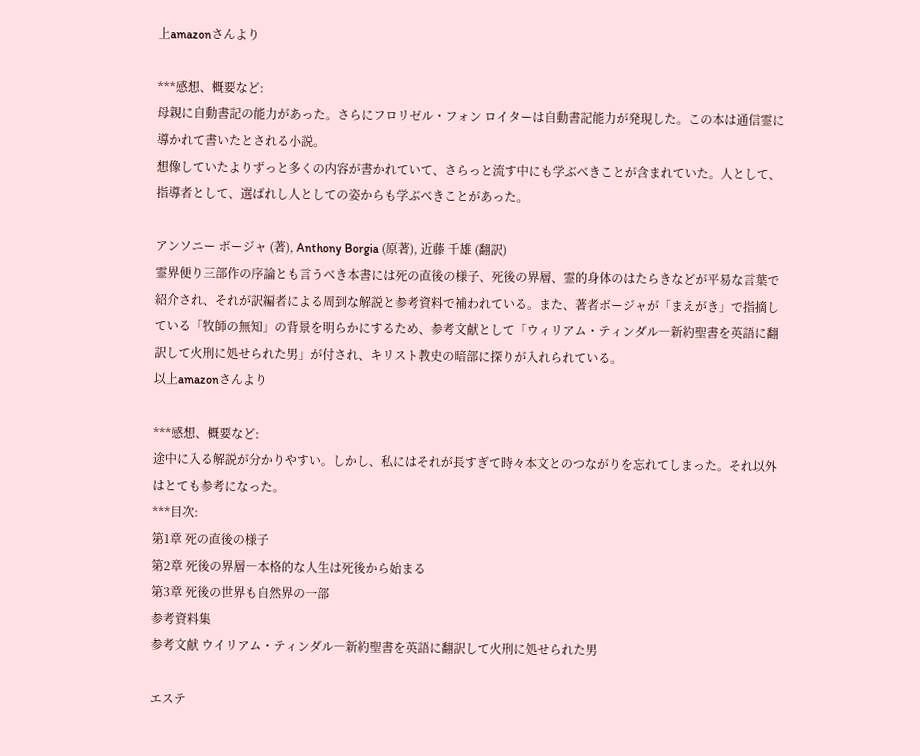上amazonさんより

***感想、概要など:
母親に自動書記の能力があった。さらにフロリゼル・フォン ロイターは自動書記能力が発現した。この本は通信霊に導かれて書いたとされる小説。
想像していたよりずっと多くの内容が書かれていて、さらっと流す中にも学ぶべきことが含まれていた。人として、指導者として、選ばれし人としての姿からも学ぶべきことがあった。

アンソニー ボージャ (著), Anthony Borgia (原著), 近藤 千雄 (翻訳)
霊界便り三部作の序論とも言うべき本書には死の直後の様子、死後の界層、霊的身体のはたらきなどが平易な言葉で紹介され、それが訳編者による周到な解説と参考資料で補われている。また、著者ボージャが「まえがき」で指摘している「牧師の無知」の背景を明らかにするため、参考文献として「ウィリアム・ティンダル―新約聖書を英語に翻訳して火刑に処せられた男」が付され、キリスト教史の暗部に探りが入れられている。
以上amazonさんより

***感想、概要など:
途中に入る解説が分かりやすい。しかし、私にはそれが長すぎて時々本文とのつながりを忘れてしまった。それ以外はとても参考になった。
***目次:
第1章 死の直後の様子
第2章 死後の界層―本格的な人生は死後から始まる
第3章 死後の世界も自然界の一部
参考資料集
参考文献 ウイリアム・ティンダル―新約聖書を英語に翻訳して火刑に処せられた男

エステ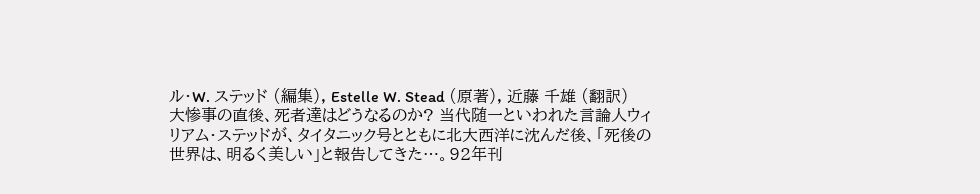ル・W. ステッド (編集), Estelle W. Stead (原著), 近藤 千雄 (翻訳)
大惨事の直後、死者達はどうなるのか? 当代随一といわれた言論人ウィリアム・ステッドが、タイタニック号とともに北大西洋に沈んだ後、「死後の世界は、明るく美しい」と報告してきた…。92年刊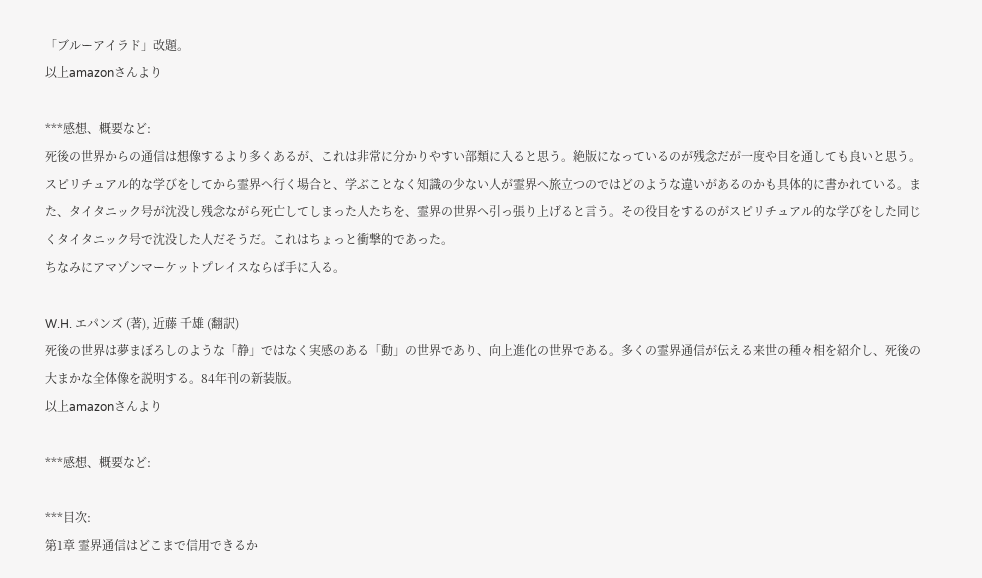「ブルーアイラド」改題。
以上amazonさんより

***感想、概要など:
死後の世界からの通信は想像するより多くあるが、これは非常に分かりやすい部類に入ると思う。絶版になっているのが残念だが一度や目を通しても良いと思う。スピリチュアル的な学びをしてから霊界へ行く場合と、学ぶことなく知識の少ない人が霊界へ旅立つのではどのような違いがあるのかも具体的に書かれている。また、タイタニック号が沈没し残念ながら死亡してしまった人たちを、霊界の世界へ引っ張り上げると言う。その役目をするのがスピリチュアル的な学びをした同じくタイタニック号で沈没した人だそうだ。これはちょっと衝撃的であった。
ちなみにアマゾンマーケットプレイスならば手に入る。

W.H. エパンズ (著), 近藤 千雄 (翻訳)
死後の世界は夢まぼろしのような「静」ではなく実感のある「動」の世界であり、向上進化の世界である。多くの霊界通信が伝える来世の種々相を紹介し、死後の大まかな全体像を説明する。84年刊の新装版。
以上amazonさんより

***感想、概要など:

***目次:
第1章 霊界通信はどこまで信用できるか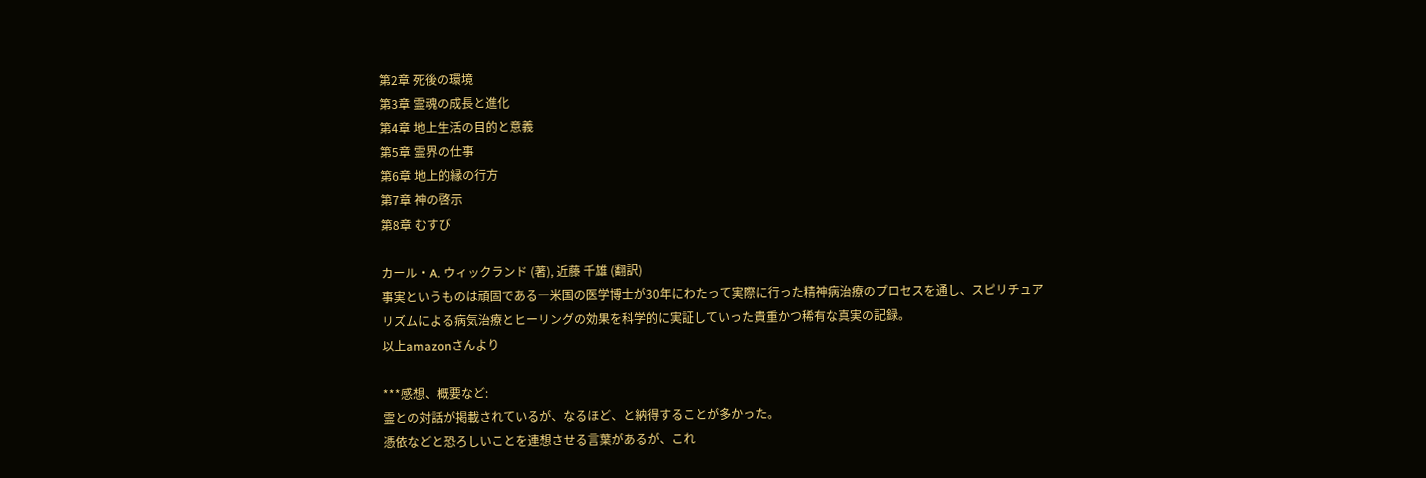第2章 死後の環境
第3章 霊魂の成長と進化
第4章 地上生活の目的と意義
第5章 霊界の仕事
第6章 地上的縁の行方
第7章 神の啓示
第8章 むすび

カール・A. ウィックランド (著), 近藤 千雄 (翻訳)
事実というものは頑固である―米国の医学博士が30年にわたって実際に行った精神病治療のプロセスを通し、スピリチュアリズムによる病気治療とヒーリングの効果を科学的に実証していった貴重かつ稀有な真実の記録。
以上amazonさんより

***感想、概要など:
霊との対話が掲載されているが、なるほど、と納得することが多かった。
憑依などと恐ろしいことを連想させる言葉があるが、これ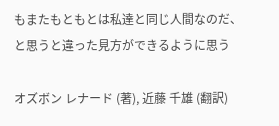もまたもともとは私達と同じ人間なのだ、と思うと違った見方ができるように思う

オズボン レナード (著), 近藤 千雄 (翻訳)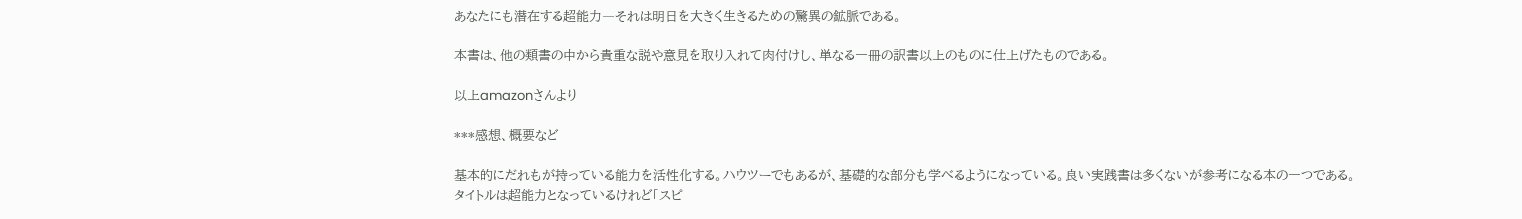あなたにも潜在する超能力―それは明日を大きく生きるための驚異の鉱脈である。

本書は、他の類書の中から貴重な説や意見を取り入れて肉付けし、単なる一冊の訳書以上のものに仕上げたものである。

以上amazonさんより

***感想、概要など

基本的にだれもが持っている能力を活性化する。ハウツーでもあるが、基礎的な部分も学べるようになっている。良い実践書は多くないが参考になる本の一つである。 タイトルは超能力となっているけれど「スピ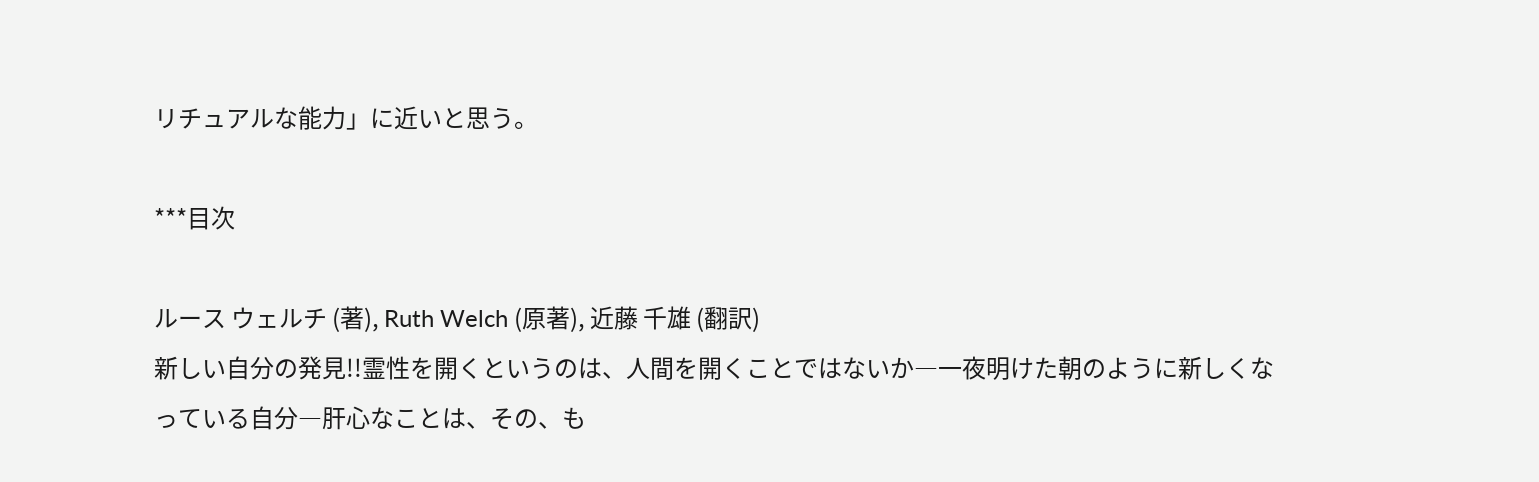リチュアルな能力」に近いと思う。

***目次

ルース ウェルチ (著), Ruth Welch (原著), 近藤 千雄 (翻訳)
新しい自分の発見!!霊性を開くというのは、人間を開くことではないか―一夜明けた朝のように新しくなっている自分―肝心なことは、その、も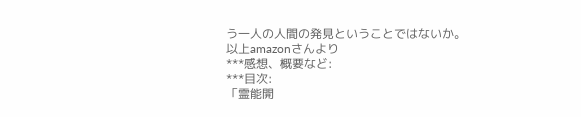う一人の人間の発見ということではないか。
以上amazonさんより
***感想、概要など:
***目次:
「霊能開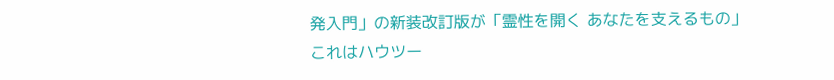発入門」の新装改訂版が「霊性を開く あなたを支えるもの」
これはハウツー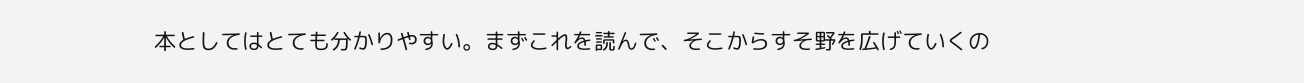本としてはとても分かりやすい。まずこれを読んで、そこからすそ野を広げていくの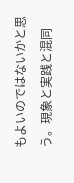もよいのではないかと思う。現象と実践と混同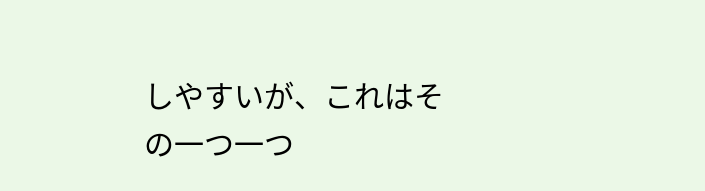しやすいが、これはその一つ一つ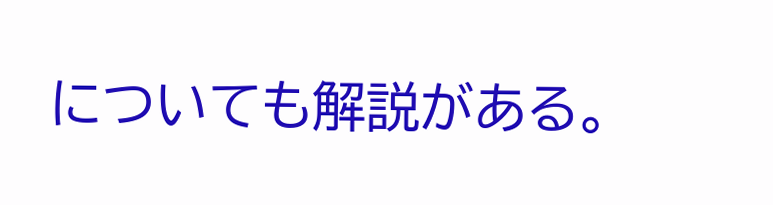についても解説がある。